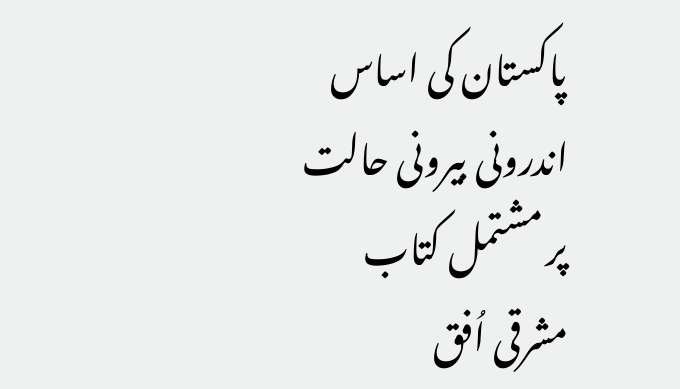پاکستان کی اساس اندرونی بیرونی حالت پر مشتمل کتاب مشرقی اُفق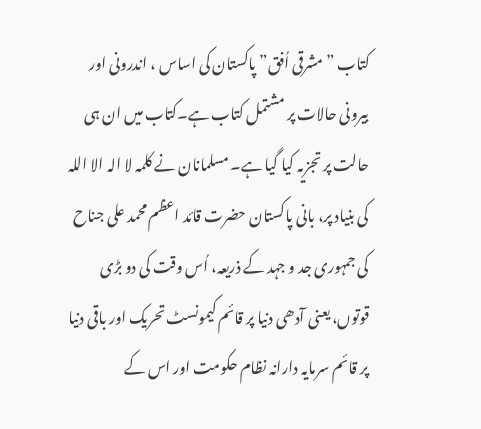کتاب ”مشرقی اُفق” پاکستان کی اساس ، اندرونی اور بیرونی حالات پر مشتمل کتاب ہے۔کتاب میں ان ہی حالت پر تجزیہ کیا گیا ہے۔ مسلمانان نے کلمہ لا الہ الا اللہ کی بنیاد پر، بانی پاکستان حضرت قائد اعظم محمد علی جناح کی جمہوری جد و جہد کے ذریعہ، اُس وقت کی دو بڑی قوتوں، یعنی آدھی دنیا پر قائم کیمونسٹ تحریک اور باقی دنیا پر قائم سرمایہ دارانہ نظام حکومت اور اس کے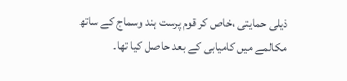ذیلی حمایتی ،خاص کر قوم پرست ہند وسماج کے ساتھ مکالمے میں کامیابی کے بعد حاصل کیا تھا۔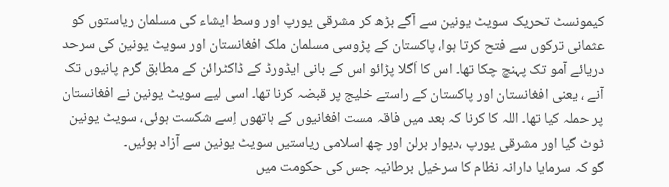کیمونسٹ تحریک سویٹ یونین سے آگے بڑھ کر مشرقی یورپ اور وسط ایشاء کی مسلمان ریاستوں کو عثمانی ترکوں سے فتح کرتا ہوا، پاکستان کے پڑوسی مسلمان ملک افغانستان اور سویٹ یونین کی سرحد دریائے آمو تک پہنچ چکا تھا۔ اس کا اَگلا پڑائو اس کے بانی ایڈورڈ کے ڈاکٹرائن کے مطابق گرم پانیوں تک آنے ، یعنی افغانستان اور پاکستان کے راستے خلیج پر قبضہ کرنا تھا۔ اسی لیے سویٹ یونین نے افغانستان پر حملہ کیا تھا۔ اللہ کا کرنا کہ بعد میں فاقہ مست افغانیوں کے ہاتھوں اِسے شکست ہوئی، سویٹ یونین ٹوٹ گیا اور مشرقی یورپ ،دیوار برلن اور چھ اسلامی ریاستیں سویٹ یونین سے آزاد ہوئیں۔
گو کہ سرمایا دارانہ نظام کا سرخیل برطانیہ جس کی حکومت میں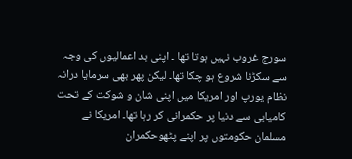سورج غروب نہیں ہوتا تھا ۔ اپنی بد اعمالیوں کی وجہ سے سکڑنا شروع ہو چکا تھا۔ لیکن پھر بھی سرمایا درانہ نظام یورپ اور امریکا میں اپنی شان و شوکت کے تحت کامیابی سے دنیا پر حکمرانی کر رہا تھا۔ امریکا نے مسلمان حکومتوں پر اپنے پٹھوحکمران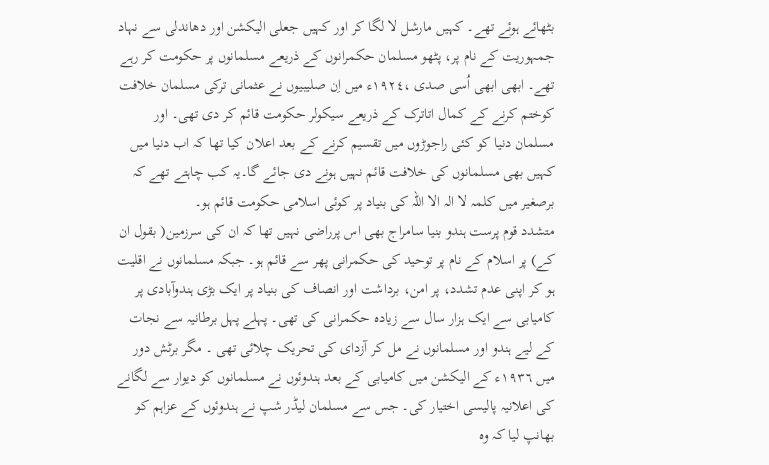بٹھائے ہوئے تھے۔ کہیں مارشل لا لگا کر اور کہیں جعلی الیکشن اور دھاندلی سے نہاد جمہوریت کے نام پر، پٹھو مسلمان حکمرانوں کے ذریعے مسلمانوں پر حکومت کر رہے تھے۔ ابھی ابھی اُسی صدی ،١٩٢٤ء میں اِن صلیبیوں نے عثمانی ترکی مسلمان خلافت کوختم کرنے کے کمال اتاترک کے ذریعے سیکولر حکومت قائم کر دی تھی۔ اور مسلمان دنیا کو کئی راجوڑوں میں تقسیم کرنے کے بعد اعلان کیا تھا کہ اب دنیا میں کہیں بھی مسلمانوں کی خلافت قائم نہیں ہونے دی جائے گا۔یہ کب چاہتے تھے کہ برصغیر میں کلمہ لا الہ الا اللہ کی بنیاد پر کوئی اسلامی حکومت قائم ہو۔
متشدد قوم پرست ہندو بنیا سامراج بھی اس پرراضی نہیں تھا کہ ان کی سرزمین( بقول ان کے) پر اسلام کے نام پر توحید کی حکمرانی پھر سے قائم ہو۔ جبکہ مسلمانوں نے اقلیت ہو کر اپنی عدم تشدد، پر امن، برداشت اور انصاف کی بنیاد پر ایک بڑی ہندوآبادی پر کامیابی سے ایک ہزار سال سے زیادہ حکمرانی کی تھی۔ پہلے پہل برطانیہ سے نجات کے لیے ہندو اور مسلمانوں نے مل کر آزدای کی تحریک چلائی تھی ۔ مگر برٹش دور میں ١٩٣٦ء کے الیکشن میں کامیابی کے بعد ہندوئوں نے مسلمانوں کو دیوار سے لگانے کی اعلانیہ پالیسی اختیار کی۔ جس سے مسلمان لیڈر شپ نے ہندوئوں کے عزاہم کو بھانپ لیا کہ وہ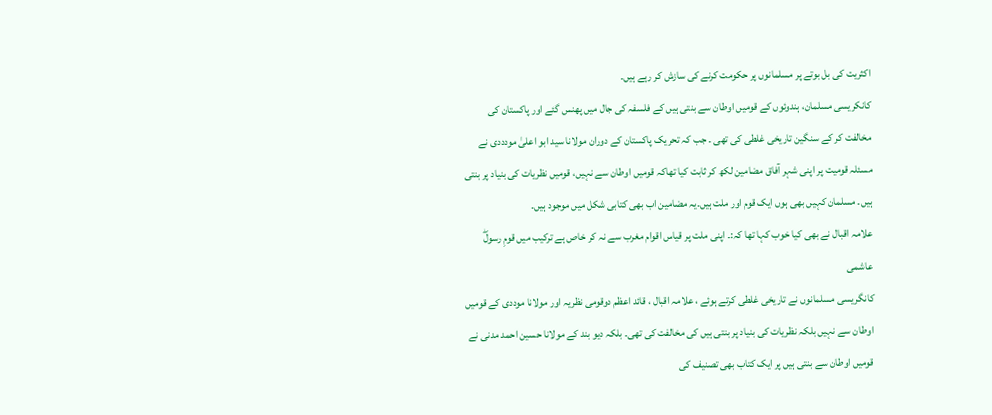اکثریت کی بل بوتے پر مسلمانوں پر حکومت کرنے کی سازش کر رہے ہیں۔
کانکریسی مسلمان، ہندوئوں کے قومیں اوطان سے بنتی ہیں کے فلسفہ کی جال میں پھنس گئے اور پاکستان کی مخالفت کر کے سنگین تاریخی غلطی کی تھی ۔ جب کہ تحریک پاکستان کے دوران مولانا سید ابو اعلیٰ مودددی نے مسئلہ قومیت پر اپنی شہر آفاق مضامین لکھ کر ثابت کیا تھاکہ قومیں اوطان سے نہیں، قومیں نظریات کی بنیاد پر بنتی ہیں۔ مسلمان کہیں بھی ہوں ایک قوم اور ملت ہیں۔یہ مضامین اب بھی کتابی شکل میں موجود ہیں۔
علامہ اقبال نے بھی کیا خوب کہا تھا کہ:۔ اپنی ملت پر قیاس اقوام مغرب سے نہ کر خاص ہے ترکیب میں قومِ رسولۖ عاشمی
کانگریسی مسلمانوں نے تاریخی غلطی کرتے ہوئے ، علامہ اقبال ، قائد اعظم دوقومی نظریہ اور مولانا موددی کے قومیں اوطان سے نہیں بلکہ نظریات کی بنیاد پر بنتی ہیں کی مخالفت کی تھی۔ بلکہ دیو بند کے مولانا حسین احمد مدنی نے قومیں اوطان سے بنتی ہیں پر ایک کتاب بھی تصنیف کی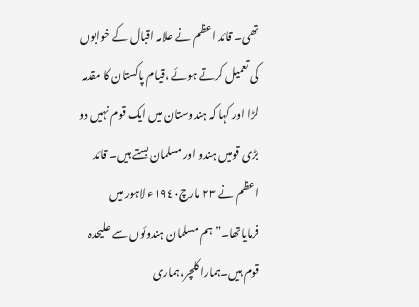تھی۔ قائد اعظم نے علامہ اقبال کے خوابوں کی تعمیل کرتے ہوئے ،قیام پاکستان کا مقدمہ لڑا اور کہا کہ ہندوستان میں ایک قوم نہیں دو بڑی قومیں ہندو اور مسلمان بستے ہیں۔ قائد اعظم نے ٢٣ مارچ١٩٤٠ء لاہور میں فرمایاتھا۔”ہم مسلمان ہندوئوں سے علیحدہ قوم ہیں۔ہمارا کلچر،ہماری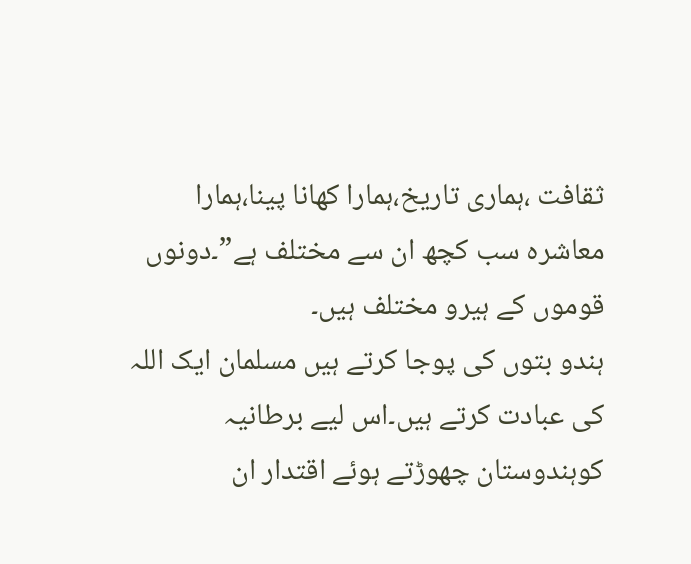ثقافت ،ہماری تاریخ،ہمارا کھانا پینا،ہمارا معاشرہ سب کچھ ان سے مختلف ہے”۔دونوں قوموں کے ہیرو مختلف ہیں۔
ہندو بتوں کی پوجا کرتے ہیں مسلمان ایک اللہ کی عبادت کرتے ہیں۔اس لیے برطانیہ کوہندوستان چھوڑتے ہوئے اقتدار ان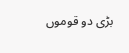بڑی دو قوموں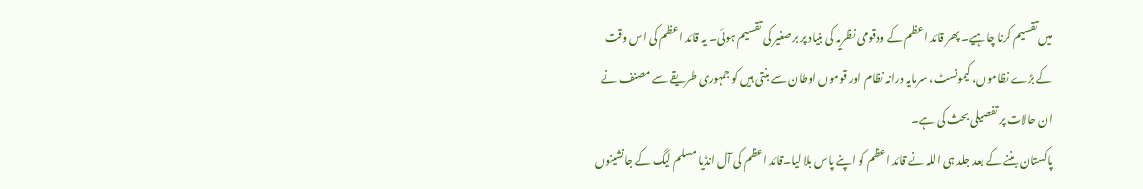میں تقسیم کرنا چاہیے۔ پھر قائد اعظم کے ودقومی نظریہ کی بنیاد پر برصغیر کی تقسیم ہوئی۔ یہ قائد اعظم کی اس وقت کے بڑے نظاموں، کیمونسٹ، سرمایہ درانہ نظام اور قوموں اوطان سے بنتی ہیں کو جمہوری طریقے سے مصنف نے ان حالات پر تفصیلی بحث کی ہے۔
پاکستان بننے کے بعد جلد ہی اللہ نے قائد اعظم کو اپنے پاس بلا لیا۔قائد اعظم کی آل انڈیا مسلم لیگ کے جانشینوں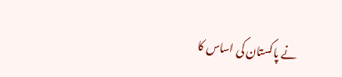نے پاکستان کی اساس کا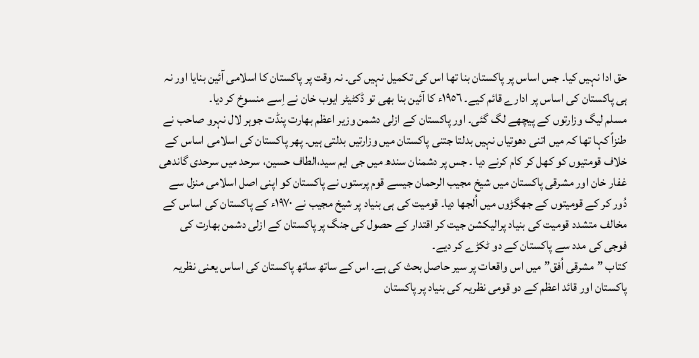حق ادا نہیں کیا۔ جس اساس پر پاکستان بنا تھا اس کی تکمیل نہیں کی۔ نہ وقت پر پاکستان کا اسلامی آئین بنایا اور نہ ہی پاکستان کی اساس پر ادارے قائم کیے۔ ١٩٥٦ء کا آئین بنا بھی تو ڈکٹیٹر ایوب خان نے اِسے منسوخ کر دیا۔
مسلم لیگ وزارتوں کے پیچھے لگ گئی۔ اور پاکستان کے ازلی دشمن وزیر اعظم بھارت پنڈت جوہر لال نہرو صاحب نے طنزاً کہا تھا کہ میں اتنی دھوتیاں نہیں بدلتا جتنی پاکستان میں وزارتیں بدلتی ہیں۔ پھر پاکستان کی اسلامی اساس کے خلاف قومتیوں کو کھل کر کام کرنے دیا ۔ جس پر دشمنان سندھ میں جی ایم سید،الطاف حسین، سرحد میں سرحدی گاندھی غفار خان اور مشرقی پاکستان میں شیخ مجیب الرحمان جیسے قوم پرستوں نے پاکستان کو اپنی اصل اسلامی منزل سے دُور کر کے قومیتوں کے جھگڑوں میں اُلجھا دیا۔ قومیت کی ہی بنیاد پر شیخ مجیب نے ١٩٧٠ء کے پاکستان کی اساس کے مخالف متشدد قومیت کی بنیاد پرالیکشن جیت کر اقتدار کے حصول کی جنگ پر پاکستان کے ازلی دشمن بھارت کی فوجی کی مدد سے پاکستان کے دو ٹکڑے کر دیے۔
کتاب ”مشرقی اُفق” میں اس واقعات پر سیر حاصل بحث کی ہے۔ اس کے ساتھ ساتھ پاکستان کی اساس یعنی نظریہ پاکستان اور قائد اعظم کے دو قومی نظریہ کی بنیاد پر پاکستان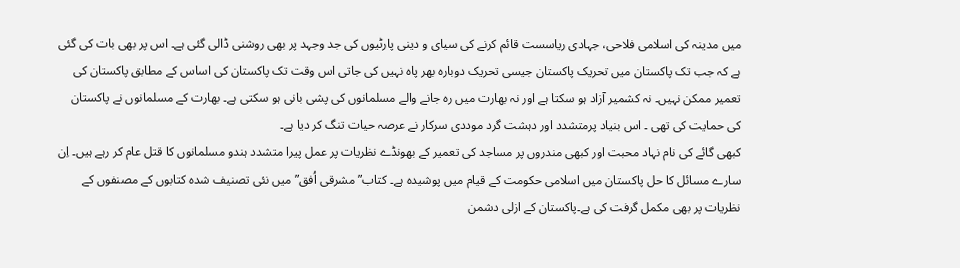میں مدینہ کی اسلامی فلاحی، جہادی ریاسست قائم کرنے کی سیای و دینی پارٹیوں کی جد وجہد پر بھی روشنی ڈالی گئی ہے۔ اس پر بھی بات کی گئی ہے کہ جب تک پاکستان میں تحریک پاکستان جیسی تحریک دوبارہ بھر پاہ نہیں کی جاتی اس وقت تک پاکستان کی اساس کے مطابق پاکستان کی تعمیر ممکن نہیں۔ نہ کشمیر آزاد ہو سکتا ہے اور نہ بھارت میں رہ جانے والے مسلمانوں کی پشی بانی ہو سکتی ہے۔ بھارت کے مسلمانوں نے پاکستان کی حمایت کی تھی ۔ اس بنیاد پرمتشدد اور دہشت گرد موددی سرکار نے عرصہ حیات تنگ کر دیا ہے۔
کبھی گائے کی نام نہاد محبت اور کبھی مندروں پر مساجد کی تعمیر کے بھونڈے نظریات پر عمل پیرا متشدد ہندو مسلمانوں کا قتل عام کر رہے ہیں۔ اِن سارے مسائل کا حل پاکستان میں اسلامی حکومت کے قیام میں پوشیدہ ہے۔ کتاب” مشرقی اُفق” میں نئی تصنیف شدہ کتابوں کے مصنفوں کے نظریات پر بھی مکمل گرفت کی ہے۔پاکستان کے ازلی دشمن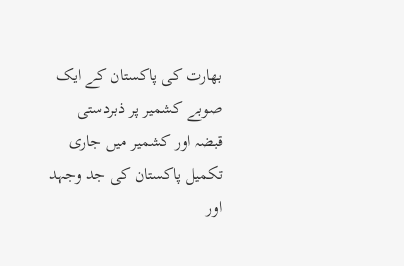بھارت کی پاکستان کے ایک صوبے کشمیر پر ذبردستی قبضہ اور کشمیر میں جاری تکمیل پاکستان کی جد وجہد اور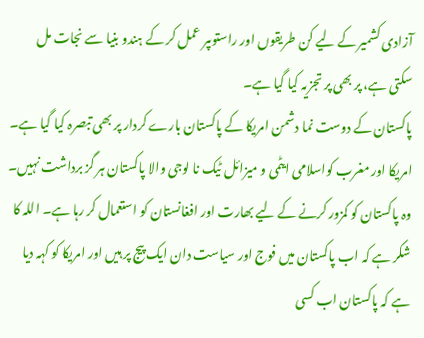آزادی کشمیر کے لیے کن طریقوں اور راستوںپر عمل کر کے ہندو بنیا سے نجات مل سکتی ہے، پر بھی پر تجزیہ کیا گیا ہے۔
پاکستان کے دوست نما دشمن امریکا کے پاکستان بارے کردار پر بھی تبصرہ کیا گیا ہے۔ امریکا اور مغرب کواسلامی ایٹمی و میزائل ٹیک نا لوجی والا پاکستان ہر گز برداشت نہیں۔ وہ پاکستان کو کمزور کرنے کے لیے بھارت اور افغانستان کو استعمال کر رہا ہے۔ اللہ کا شکر ہے کہ اب پاکستان میں فوج اور سیاست دان ایک پیج پر ہیں اور امریکا کو کہہ دیا ہے کہ پاکستان اب کسی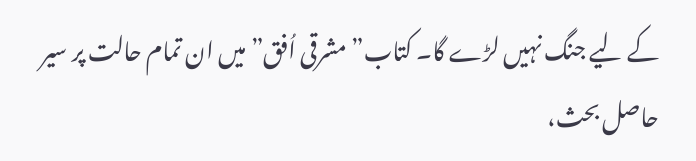کے لیے جنگ نہیں لڑے گا۔ کتاب” مشرقی اُفق” میں ان تمام حالت پر سیر حاصل بحث،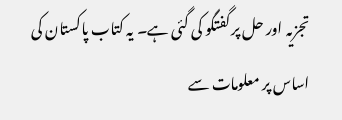تجزیہ اور حل پر گفتگو کی گئی ہے۔ یہ کتاب پاکستان کی اساس پر معلومات سے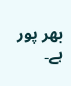بھر پور ہے۔